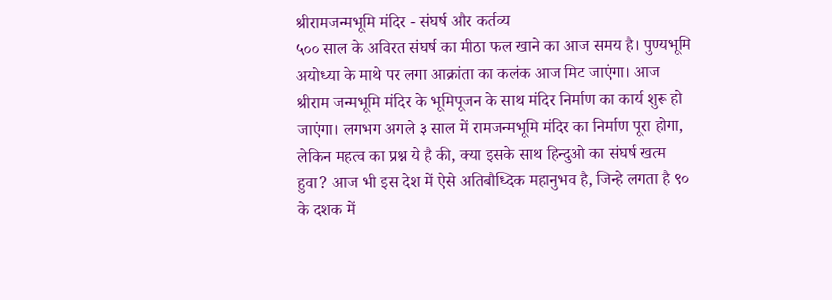श्रीरामजन्मभूमि मंदिर - संघर्ष और कर्तव्य
५०० साल के अविरत संघर्ष का मीठा फल खाने का आज समय है। पुण्यभूमि अयोध्या के माथे पर लगा आक्रांता का कलंक आज मिट जाएंगा। आज श्रीराम जन्मभूमि मंदिर के भूमिपूजन के साथ मंदिर निर्माण का कार्य शुरू हो जाएंगा। लगभग अगले ३ साल में रामजन्मभूमि मंदिर का निर्माण पूरा होगा, लेकिन महत्व का प्रश्न ये है की, क्या इसके साथ हिन्दुओ का संघर्ष खत्म हुवा? आज भी इस देश में ऐसे अतिबौध्दिक महानुभव है, जिन्हे लगता है ९० के दशक में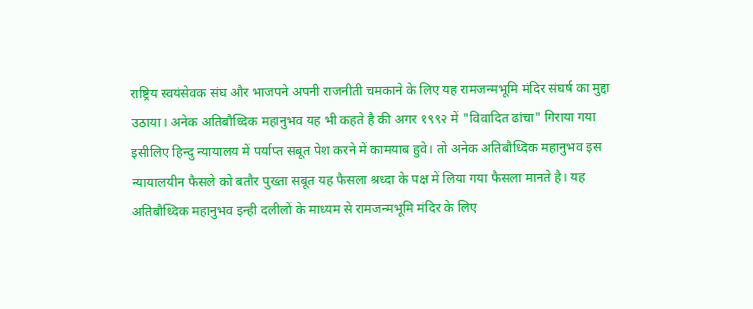राष्ट्रिय स्वयंसेवक संघ और भाजपने अपनी राजनीती चमकाने के लिए यह रामजन्मभूमि मंदिर संघर्ष का मुद्दा उठाया। अनेक अतिबौध्दिक महानुभव यह भी कहते है की अगर १९९२ में "विवादित ढांचा" गिराया गया इसीलिए हिन्दु न्यायालय में पर्याप्त सबूत पेश करने में कामयाब हुवे। तो अनेक अतिबौध्दिक महानुभव इस न्यायालयीन फैसले को बतौर पुख्ता सबूत यह फैसला श्रध्दा के पक्ष में लिया गया फैसला मानते है। यह अतिबौध्दिक महानुभव इन्ही दलीलों के माध्यम से रामजन्मभूमि मंदिर के लिए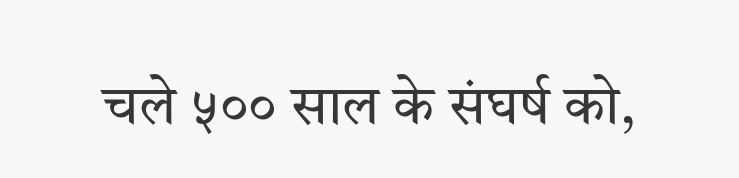चले ५०० साल के संघर्ष को,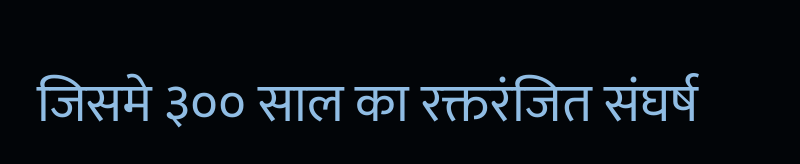जिसमे ३०० साल का रक्तरंजित संघर्ष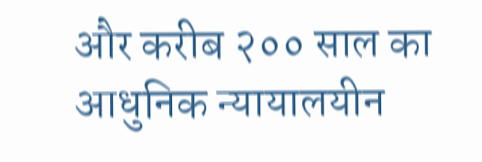और करीब २०० साल का आधुनिक न्यायालयीन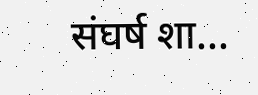संघर्ष शा...